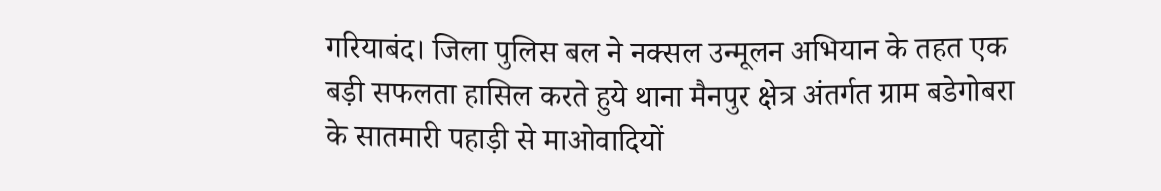गरियाबंद। जिला पुलिस बल ने नक्सल उन्मूलन अभियान के तहत एक बड़ी सफलता हासिल करते हुये थाना मैनपुर क्षेत्र अंतर्गत ग्राम बडेगोबरा के सातमारी पहाड़ी से माओवादियों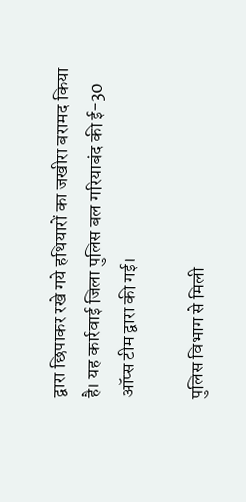द्वारा छिपाकर रखे गये हथियारों का जखीरा बरामद किया है। यह कार्रवाई जिला पुलिस बल गरियाबंद की ई-30 ऑप्स टीम द्वारा की गई।

पुलिस विभाग से मिली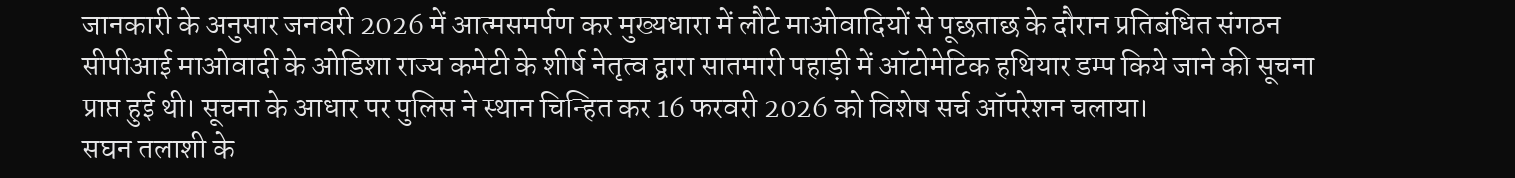जानकारी के अनुसार जनवरी 2026 में आत्मसमर्पण कर मुख्यधारा में लौटे माओवादियों से पूछताछ के दौरान प्रतिबंधित संगठन सीपीआई माओवादी के ओडिशा राज्य कमेटी के शीर्ष नेतृत्व द्वारा सातमारी पहाड़ी में ऑटोमेटिक हथियार डम्प किये जाने की सूचना प्राप्त हुई थी। सूचना के आधार पर पुलिस ने स्थान चिन्हित कर 16 फरवरी 2026 को विशेष सर्च ऑपरेशन चलाया।
सघन तलाशी के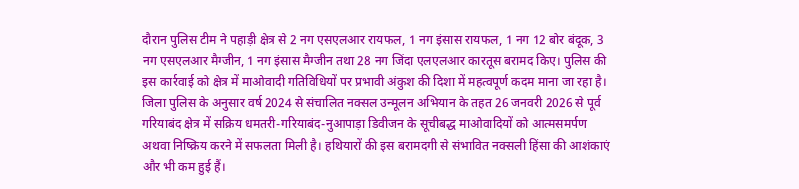दौरान पुलिस टीम ने पहाड़ी क्षेत्र से 2 नग एसएलआर रायफल, 1 नग इंसास रायफल, 1 नग 12 बोर बंदूक, 3 नग एसएलआर मैग्जीन, 1 नग इंसास मैग्जीन तथा 28 नग जिंदा एलएलआर कारतूस बरामद किए। पुलिस की इस कार्रवाई को क्षेत्र में माओवादी गतिविधियों पर प्रभावी अंकुश की दिशा में महत्वपूर्ण कदम माना जा रहा है।
जिला पुलिस के अनुसार वर्ष 2024 से संचालित नक्सल उन्मूलन अभियान के तहत 26 जनवरी 2026 से पूर्व गरियाबंद क्षेत्र में सक्रिय धमतरी-गरियाबंद-नुआपाड़ा डिवीजन के सूचीबद्ध माओवादियों को आत्मसमर्पण अथवा निष्क्रिय करने में सफलता मिली है। हथियारों की इस बरामदगी से संभावित नक्सली हिंसा की आशंकाएं और भी कम हुई हैं।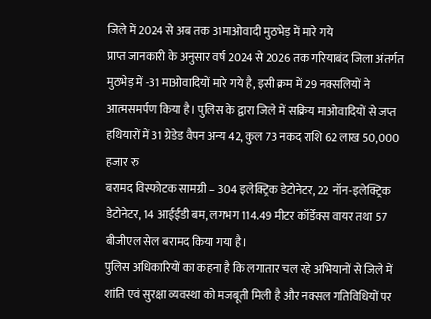जिले में 2024 से अब तक 31माओवादी मुठभेड़ में मारे गये
प्राप्त जानकारी के अनुसार वर्ष 2024 से 2026 तक गरियाबंद जिला अंतर्गत मुठभेड़ में -31 माओवादियों मारे गये है, इसी क्रम में 29 नक्सलियों ने आत्मसमर्पण किया है। पुलिस के द्वारा जिले में सक्रिय माओवादियों से जप्त हथियारों में 31 ग्रेडेड वैपन अन्य 42, कुल 73 नकद राशि 62 लाख 50,000 हजार रु
बरामद विस्फोटक सामग्री – 304 इलेक्ट्रिक डेटोनेटर, 22 नॉन-इलेक्ट्रिक डेटोनेटर, 14 आईईडी बम, लगभग 114.49 मीटर कॉर्डेक्स वायर तथा 57 बीजीएल सेल बरामद किया गया है।
पुलिस अधिकारियों का कहना है कि लगातार चल रहे अभियानों से जिले में शांति एवं सुरक्षा व्यवस्था को मजबूती मिली है और नक्सल गतिविधियों पर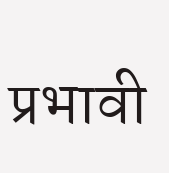प्रभावी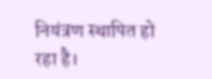नियंत्रण स्थापित हो रहा है।